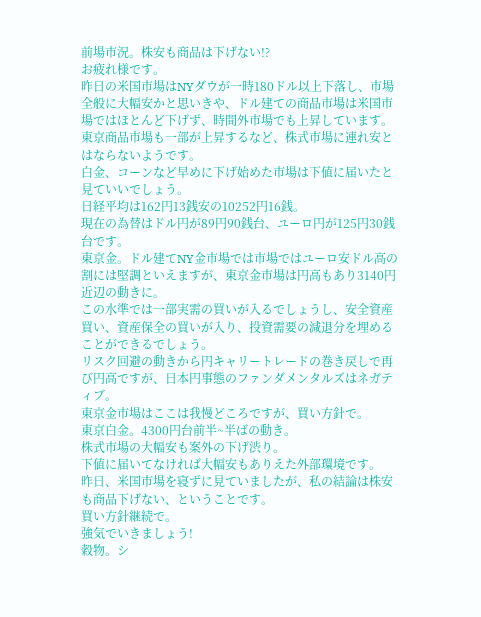前場市況。株安も商品は下げない!?
お疲れ様です。
昨日の米国市場はNYダウが一時180ドル以上下落し、市場全般に大幅安かと思いきや、ドル建ての商品市場は米国市場ではほとんど下げず、時間外市場でも上昇しています。
東京商品市場も一部が上昇するなど、株式市場に連れ安とはならないようです。
白金、コーンなど早めに下げ始めた市場は下値に届いたと見ていいでしょう。
日経平均は162円13銭安の10252円16銭。
現在の為替はドル円が89円90銭台、ユーロ円が125円30銭台です。
東京金。ドル建てNY金市場では市場ではユーロ安ドル高の割には堅調といえますが、東京金市場は円高もあり3140円近辺の動きに。
この水準では一部実需の買いが入るでしょうし、安全資産買い、資産保全の買いが入り、投資需要の減退分を埋めることができるでしょう。
リスク回避の動きから円キャリートレードの巻き戻しで再び円高ですが、日本円事態のファンダメンタルズはネガティブ。
東京金市場はここは我慢どころですが、買い方針で。
東京白金。4300円台前半~半ばの動き。
株式市場の大幅安も案外の下げ渋り。
下値に届いてなければ大幅安もありえた外部環境です。
昨日、米国市場を寝ずに見ていましたが、私の結論は株安も商品下げない、ということです。
買い方針継続で。
強気でいきましょう!
穀物。シ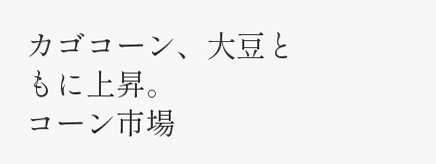カゴコーン、大豆ともに上昇。
コーン市場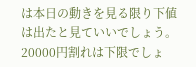は本日の動きを見る限り下値は出たと見ていいでしょう。
20000円割れは下限でしょ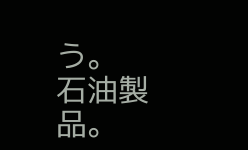う。
石油製品。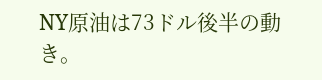NY原油は73ドル後半の動き。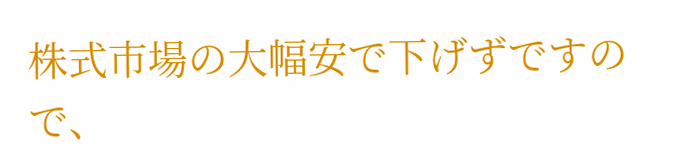株式市場の大幅安で下げずですので、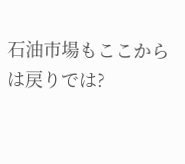石油市場もここからは戻りでは?